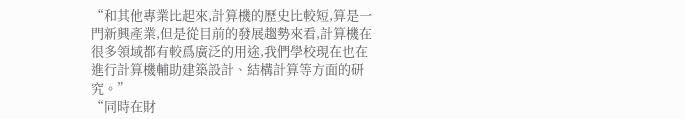“和其他專業比起來,計算機的歷史比較短,算是一門新興產業,但是從目前的發展趨勢來看,計算機在很多領域都有較爲廣泛的用途,我們學校現在也在進行計算機輔助建築設計、結構計算等方面的研究。”
“同時在財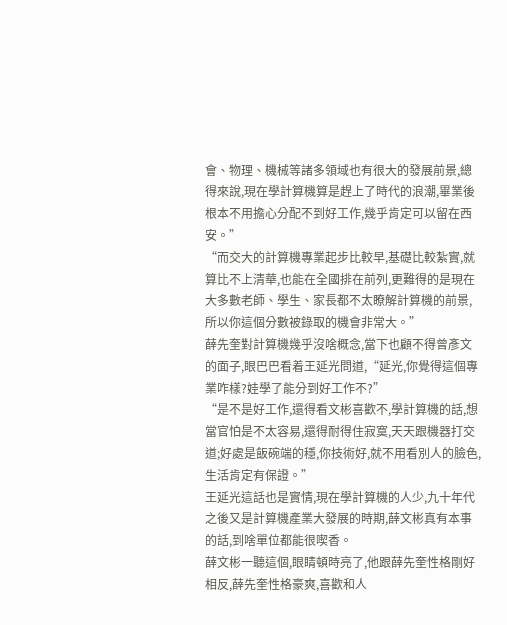會、物理、機械等諸多領域也有很大的發展前景,總得來說,現在學計算機算是趕上了時代的浪潮,畢業後根本不用擔心分配不到好工作,幾乎肯定可以留在西安。”
“而交大的計算機專業起步比較早,基礎比較紮實,就算比不上清華,也能在全國排在前列,更難得的是現在大多數老師、學生、家長都不太瞭解計算機的前景,所以你這個分數被錄取的機會非常大。”
薛先奎對計算機幾乎沒啥概念,當下也顧不得曾彥文的面子,眼巴巴看着王延光問道,“延光,你覺得這個專業咋樣?娃學了能分到好工作不?”
“是不是好工作,還得看文彬喜歡不,學計算機的話,想當官怕是不太容易,還得耐得住寂寞,天天跟機器打交道;好處是飯碗端的穩,你技術好,就不用看別人的臉色,生活肯定有保證。”
王延光這話也是實情,現在學計算機的人少,九十年代之後又是計算機產業大發展的時期,薛文彬真有本事的話,到啥單位都能很喫香。
薛文彬一聽這個,眼睛頓時亮了,他跟薛先奎性格剛好相反,薛先奎性格豪爽,喜歡和人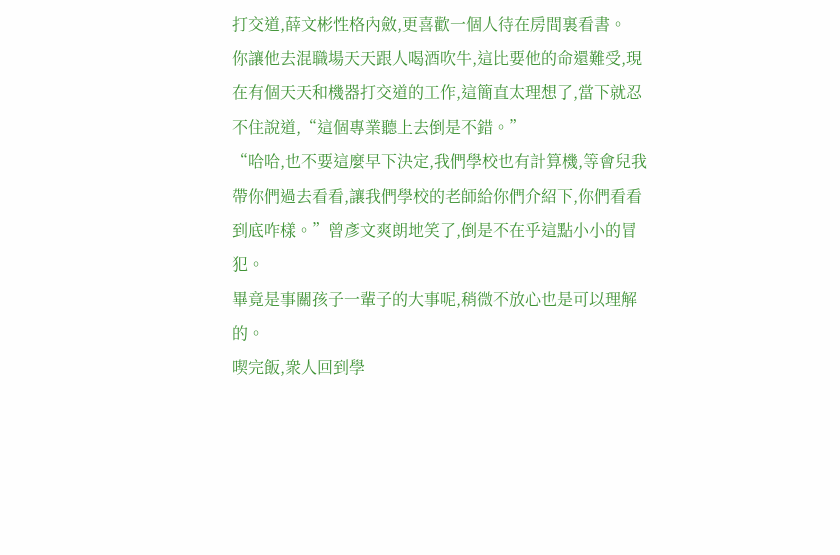打交道,薛文彬性格內斂,更喜歡一個人待在房間裏看書。
你讓他去混職場天天跟人喝酒吹牛,這比要他的命還難受,現在有個天天和機器打交道的工作,這簡直太理想了,當下就忍不住說道,“這個專業聽上去倒是不錯。”
“哈哈,也不要這麼早下決定,我們學校也有計算機,等會兒我帶你們過去看看,讓我們學校的老師給你們介紹下,你們看看到底咋樣。”曾彥文爽朗地笑了,倒是不在乎這點小小的冒犯。
畢竟是事關孩子一輩子的大事呢,稍微不放心也是可以理解的。
喫完飯,衆人回到學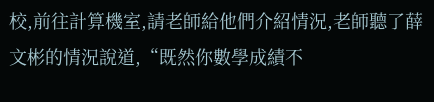校,前往計算機室,請老師給他們介紹情況,老師聽了薛文彬的情況說道,“既然你數學成績不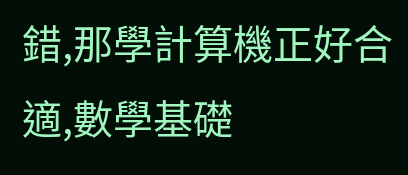錯,那學計算機正好合適,數學基礎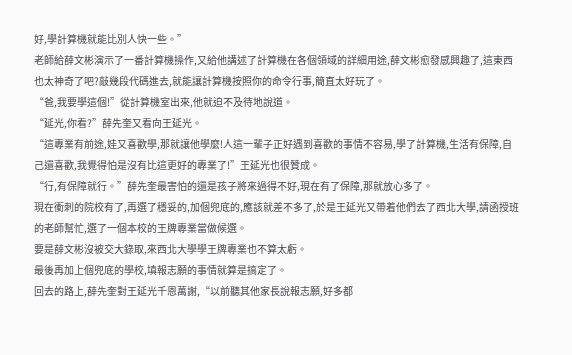好,學計算機就能比別人快一些。”
老師給薛文彬演示了一番計算機操作,又給他講述了計算機在各個領域的詳細用途,薛文彬愈發感興趣了,這東西也太神奇了吧?敲幾段代碼進去,就能讓計算機按照你的命令行事,簡直太好玩了。
“爸,我要學這個!”從計算機室出來,他就迫不及待地說道。
“延光,你看?”薛先奎又看向王延光。
“這專業有前途,娃又喜歡學,那就讓他學麼!人這一輩子正好遇到喜歡的事情不容易,學了計算機,生活有保障,自己還喜歡,我覺得怕是沒有比這更好的專業了!”王延光也很贊成。
“行,有保障就行。”薛先奎最害怕的還是孩子將來過得不好,現在有了保障,那就放心多了。
現在衝刺的院校有了,再選了穩妥的,加個兜底的,應該就差不多了,於是王延光又帶着他們去了西北大學,請函授班的老師幫忙,選了一個本校的王牌專業當做候選。
要是薛文彬沒被交大錄取,來西北大學學王牌專業也不算太虧。
最後再加上個兜底的學校,填報志願的事情就算是搞定了。
回去的路上,薛先奎對王延光千恩萬謝,“以前聽其他家長說報志願,好多都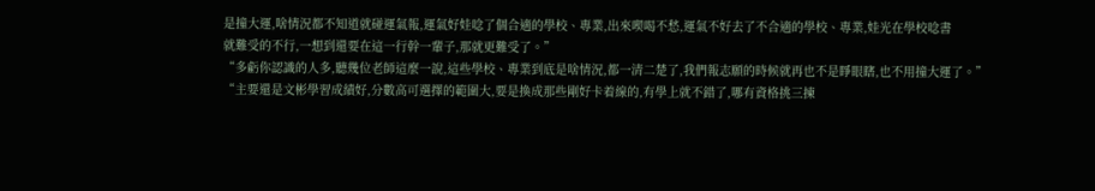是撞大運,啥情況都不知道就碰運氣報,運氣好娃唸了個合適的學校、專業,出來喫喝不愁,運氣不好去了不合適的學校、專業,娃光在學校唸書
就難受的不行,一想到還要在這一行幹一輩子,那就更難受了。”
“多虧你認識的人多,聽幾位老師這麼一說,這些學校、專業到底是啥情況,都一清二楚了,我們報志願的時候就再也不是睜眼瞎,也不用撞大運了。”
“主要還是文彬學習成績好,分數高可選擇的範圍大,要是換成那些剛好卡着線的,有學上就不錯了,哪有資格挑三揀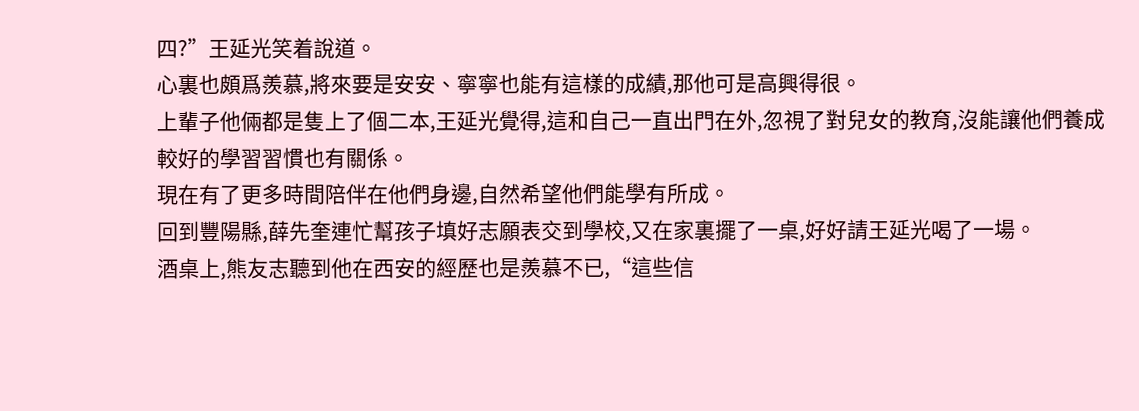四?”王延光笑着說道。
心裏也頗爲羨慕,將來要是安安、寧寧也能有這樣的成績,那他可是高興得很。
上輩子他倆都是隻上了個二本,王延光覺得,這和自己一直出門在外,忽視了對兒女的教育,沒能讓他們養成較好的學習習慣也有關係。
現在有了更多時間陪伴在他們身邊,自然希望他們能學有所成。
回到豐陽縣,薛先奎連忙幫孩子填好志願表交到學校,又在家裏擺了一桌,好好請王延光喝了一場。
酒桌上,熊友志聽到他在西安的經歷也是羨慕不已,“這些信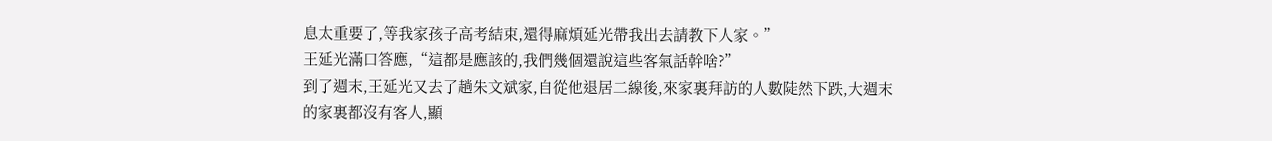息太重要了,等我家孩子高考結束,還得麻煩延光帶我出去請教下人家。”
王延光滿口答應,“這都是應該的,我們幾個還說這些客氣話幹啥?”
到了週末,王延光又去了趟朱文斌家,自從他退居二線後,來家裏拜訪的人數陡然下跌,大週末的家裏都沒有客人,顯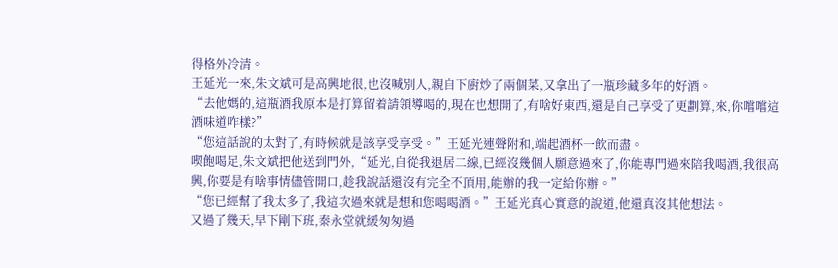得格外冷清。
王延光一來,朱文斌可是高興地很,也沒喊別人,親自下廚炒了兩個菜,又拿出了一瓶珍藏多年的好酒。
“去他媽的,這瓶酒我原本是打算留着請領導喝的,現在也想開了,有啥好東西,還是自己享受了更劃算,來,你嚐嚐這酒味道咋樣?”
“您這話說的太對了,有時候就是該享受享受。”王延光連聲附和,端起酒杯一飲而盡。
喫飽喝足,朱文斌把他送到門外,“延光,自從我退居二線,已經沒幾個人願意過來了,你能專門過來陪我喝酒,我很高興,你要是有啥事情儘管開口,趁我說話還沒有完全不頂用,能辦的我一定給你辦。”
“您已經幫了我太多了,我這次過來就是想和您喝喝酒。”王延光真心實意的說道,他還真沒其他想法。
又過了幾天,早下剛下班,秦永堂就緩匆匆過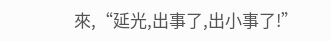來,“延光,出事了,出小事了!”